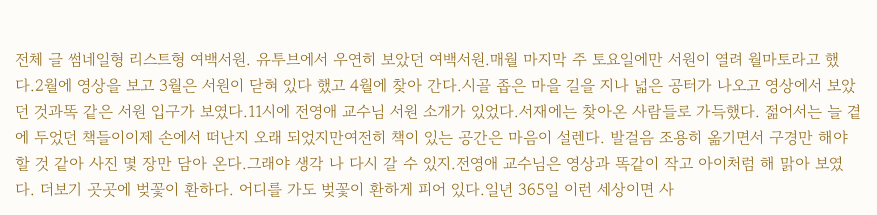전체 글 썸네일형 리스트형 여백서원. 유투브에서 우연히 보았던 여백서원.매월 마지막 주 토요일에만 서원이 열려 월마토라고 했다.2월에 영상을 보고 3월은 서원이 닫혀 있다 했고 4월에 찾아 간다.시골 좁은 마을 길을 지나 넓은 공터가 나오고 영상에서 보았던 것과똑 같은 서원 입구가 보였다.11시에 전영애 교수님 서원 소개가 있었다.서재에는 찾아온 사람들로 가득했다. 젊어서는 늘 곁에 두었던 책들이이제 손에서 떠난지 오래 되었지만여전히 책이 있는 공간은 마음이 설렌다. 발걸음 조용히 옮기면서 구경만 해야 할 것 같아 사진 몇 장만 담아 온다.그래야 생각 나 다시 갈 수 있지.전영애 교수님은 영상과 똑같이 작고 아이처럼 해 맑아 보였다. 더보기 곳곳에 벚꽃이 환하다. 어디를 가도 벚꽃이 환하게 피어 있다.일년 365일 이런 세상이면 사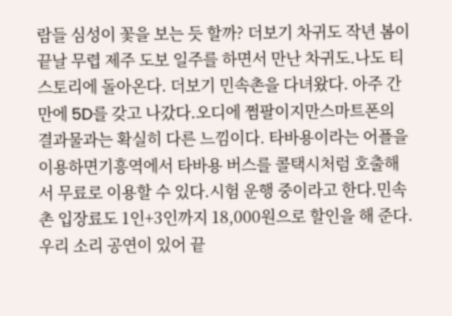람들 심성이 꽃을 보는 듯 할까? 더보기 차귀도 작년 봄이 끝날 무렵 제주 도보 일주를 하면서 만난 차귀도.나도 티스토리에 돌아온다. 더보기 민속촌을 다녀왔다. 아주 간만에 5D를 갖고 나갔다.오디에 쩜팔이지만스마트폰의 결과물과는 확실히 다른 느낌이다. 타바용이라는 어플을 이용하면기흥역에서 타바용 버스를 콜택시처럼 호출해서 무료로 이용할 수 있다.시험 운행 중이라고 한다.민속촌 입장료도 1인+3인까지 18,000원으로 할인을 해 준다. 우리 소리 공연이 있어 끝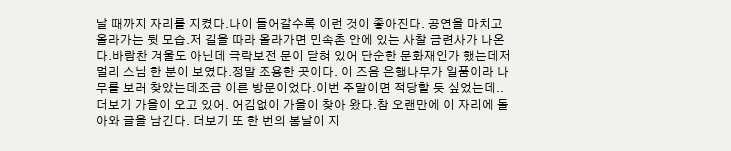날 때까지 자리를 지켰다.나이 들어갈수록 이런 것이 좋아진다. 공연을 마치고 올라가는 뒷 모습.저 길을 따라 올라가면 민속촌 안에 있는 사찰 금련사가 나온다.바람찬 겨울도 아닌데 극락보전 문이 닫혀 있어 단순한 문화재인가 했는데저 멀리 스님 한 분이 보였다.정말 조용한 곳이다. 이 즈음 은행나무가 일품이라 나무를 보러 찾았는데조금 이른 방문이었다.이번 주말이면 적당할 듯 싶었는데.. 더보기 가을이 오고 있어. 어김없이 가을이 찾아 왔다.참 오랜만에 이 자리에 돌아와 글을 남긴다. 더보기 또 한 번의 봄날이 지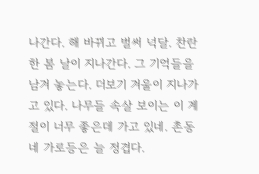나간다. 해 바뀌고 벌써 넉달. 찬란한 봄 날이 지나간다. 그 기억들을 남겨 놓는다. 더보기 겨울이 지나가고 있다. 나무들 속살 보이는 이 계절이 너무 좋은데 가고 있네. 촌동네 가로등은 늘 정겹다.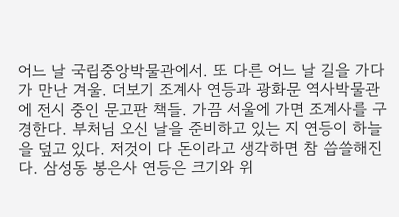어느 날 국립중앙박물관에서. 또 다른 어느 날 길을 가다가 만난 겨울. 더보기 조계사 연등과 광화문 역사박물관에 전시 중인 문고판 책들. 가끔 서울에 가면 조계사를 구경한다. 부처님 오신 날을 준비하고 있는 지 연등이 하늘을 덮고 있다. 저것이 다 돈이라고 생각하면 참 씁쓸해진다. 삼성동 봉은사 연등은 크기와 위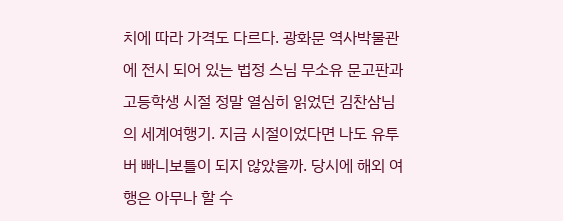치에 따라 가격도 다르다. 광화문 역사박물관에 전시 되어 있는 법정 스님 무소유 문고판과 고등학생 시절 정말 열심히 읽었던 김찬삼님의 세계여행기. 지금 시절이었다면 나도 유투버 빠니보틀이 되지 않았을까. 당시에 해외 여행은 아무나 할 수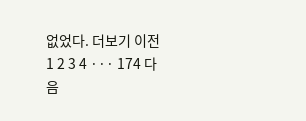없었다. 더보기 이전 1 2 3 4 ··· 174 다음